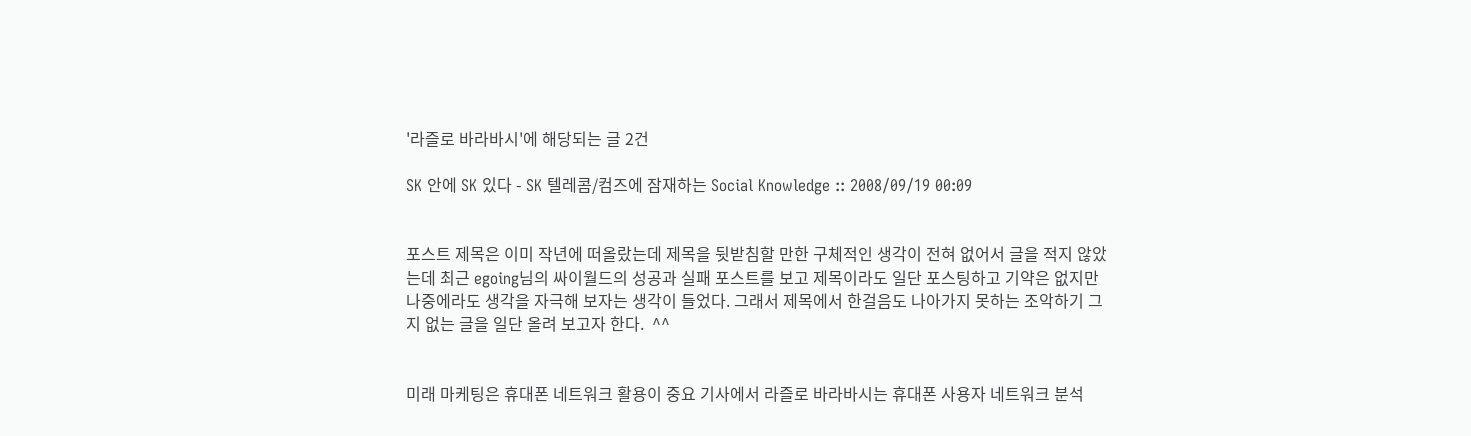'라즐로 바라바시'에 해당되는 글 2건

SK 안에 SK 있다 - SK 텔레콤/컴즈에 잠재하는 Social Knowledge :: 2008/09/19 00:09


포스트 제목은 이미 작년에 떠올랐는데 제목을 뒷받침할 만한 구체적인 생각이 전혀 없어서 글을 적지 않았는데 최근 egoing님의 싸이월드의 성공과 실패 포스트를 보고 제목이라도 일단 포스팅하고 기약은 없지만 나중에라도 생각을 자극해 보자는 생각이 들었다. 그래서 제목에서 한걸음도 나아가지 못하는 조악하기 그지 없는 글을 일단 올려 보고자 한다.  ^^


미래 마케팅은 휴대폰 네트워크 활용이 중요 기사에서 라즐로 바라바시는 휴대폰 사용자 네트워크 분석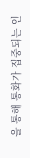을 통해 통화가 집중되는 인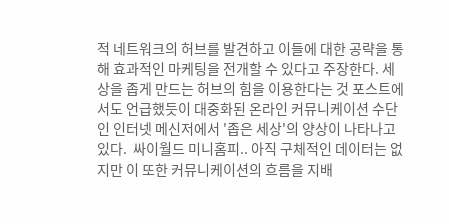적 네트워크의 허브를 발견하고 이들에 대한 공략을 통해 효과적인 마케팅을 전개할 수 있다고 주장한다. 세상을 좁게 만드는 허브의 힘을 이용한다는 것 포스트에서도 언급했듯이 대중화된 온라인 커뮤니케이션 수단인 인터넷 메신저에서 '좁은 세상'의 양상이 나타나고 있다.  싸이월드 미니홈피.. 아직 구체적인 데이터는 없지만 이 또한 커뮤니케이션의 흐름을 지배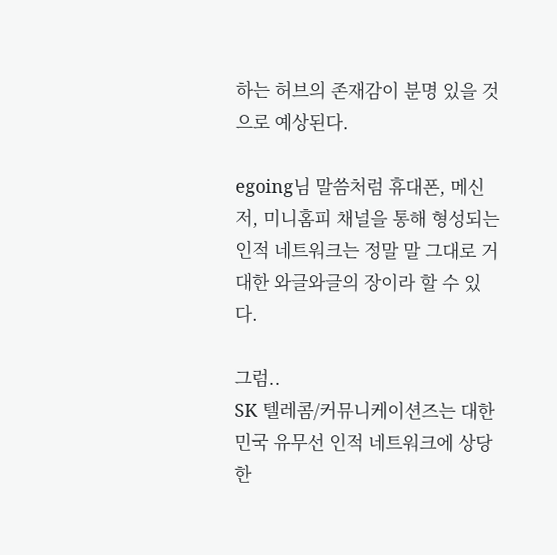하는 허브의 존재감이 분명 있을 것으로 예상된다.

egoing님 말씀처럼 휴대폰, 메신저, 미니홈피 채널을 통해 형성되는 인적 네트워크는 정말 말 그대로 거대한 와글와글의 장이라 할 수 있다.

그럼..
SK 텔레콤/커뮤니케이션즈는 대한민국 유무선 인적 네트워크에 상당한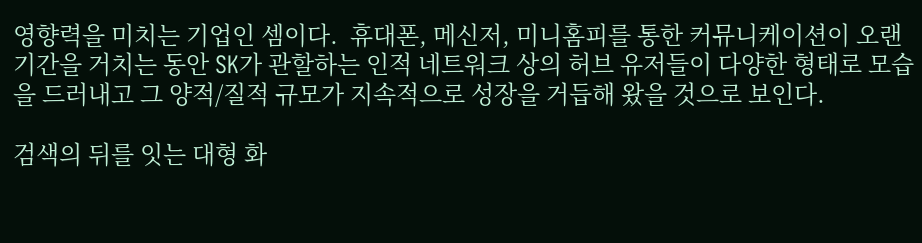영향력을 미치는 기업인 셈이다.  휴대폰, 메신저, 미니홈피를 통한 커뮤니케이션이 오랜 기간을 거치는 동안 SK가 관할하는 인적 네트워크 상의 허브 유저들이 다양한 형태로 모습을 드러내고 그 양적/질적 규모가 지속적으로 성장을 거듭해 왔을 것으로 보인다.

검색의 뒤를 잇는 대형 화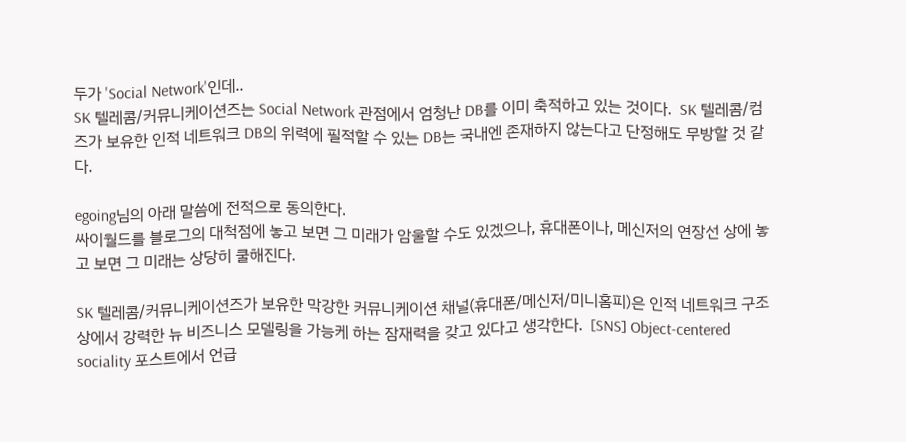두가 'Social Network'인데..
SK 텔레콤/커뮤니케이션즈는 Social Network 관점에서 엄청난 DB를 이미 축적하고 있는 것이다.  SK 텔레콤/컴즈가 보유한 인적 네트워크 DB의 위력에 필적할 수 있는 DB는 국내엔 존재하지 않는다고 단정해도 무방할 것 같다.

egoing님의 아래 말씀에 전적으로 동의한다.
싸이월드를 블로그의 대척점에 놓고 보면 그 미래가 암울할 수도 있겠으나, 휴대폰이나, 메신저의 연장선 상에 놓고 보면 그 미래는 상당히 쿨해진다.

SK 텔레콤/커뮤니케이션즈가 보유한 막강한 커뮤니케이션 채널(휴대폰/메신저/미니홈피)은 인적 네트워크 구조 상에서 강력한 뉴 비즈니스 모델링을 가능케 하는 잠재력을 갖고 있다고 생각한다.  [SNS] Object-centered sociality 포스트에서 언급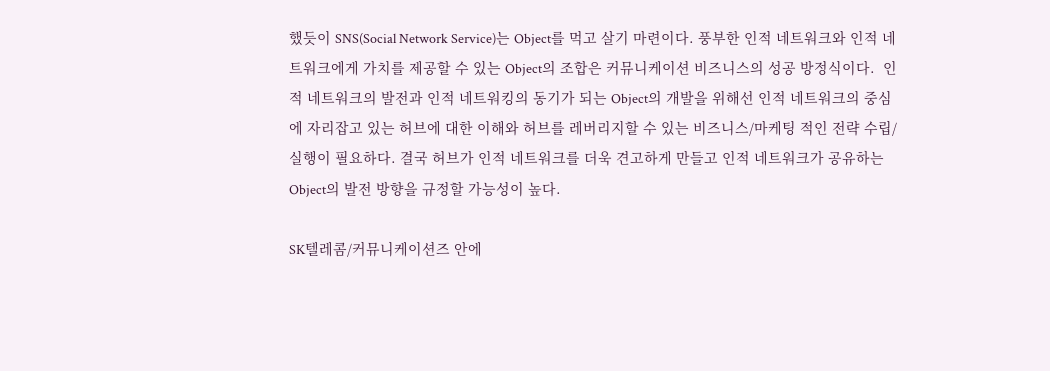했듯이 SNS(Social Network Service)는 Object를 먹고 살기 마련이다. 풍부한 인적 네트워크와 인적 네트워크에게 가치를 제공할 수 있는 Object의 조합은 커뮤니케이션 비즈니스의 성공 방정식이다.  인적 네트워크의 발전과 인적 네트워킹의 동기가 되는 Object의 개발을 위해선 인적 네트워크의 중심에 자리잡고 있는 허브에 대한 이해와 허브를 레버리지할 수 있는 비즈니스/마케팅 적인 전략 수립/실행이 필요하다. 결국 허브가 인적 네트워크를 더욱 견고하게 만들고 인적 네트워크가 공유하는 Object의 발전 방향을 규정할 가능성이 높다.

SK텔레콤/커뮤니케이션즈 안에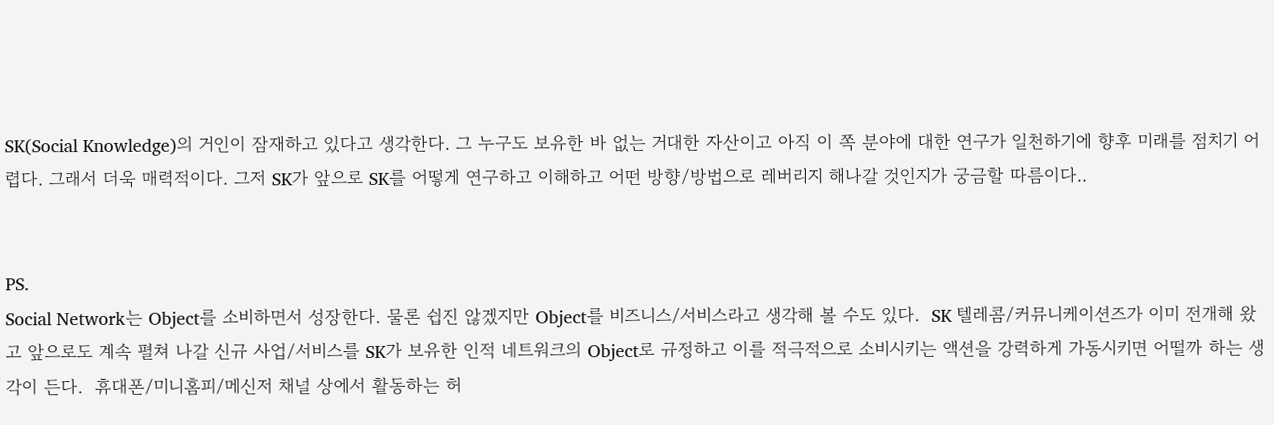SK(Social Knowledge)의 거인이 잠재하고 있다고 생각한다. 그 누구도 보유한 바 없는 거대한 자산이고 아직 이 쪽 분야에 대한 연구가 일천하기에 향후 미래를 점치기 어렵다. 그래서 더욱 매력적이다. 그저 SK가 앞으로 SK를 어떻게 연구하고 이해하고 어떤 방향/방법으로 레버리지 해나갈 것인지가 궁금할 따름이다..


PS.
Social Network는 Object를 소비하면서 성장한다. 물론 쉽진 않겠지만 Object를 비즈니스/서비스라고 생각해 볼 수도 있다.  SK 텔레콤/커뮤니케이션즈가 이미 전개해 왔고 앞으로도 계속 펼쳐 나갈 신규 사업/서비스를 SK가 보유한 인적 네트워크의 Object로 규정하고 이를 적극적으로 소비시키는 액션을 강력하게 가동시키면 어떨까 하는 생각이 든다.  휴대폰/미니홈피/메신저 채널 상에서 활동하는 허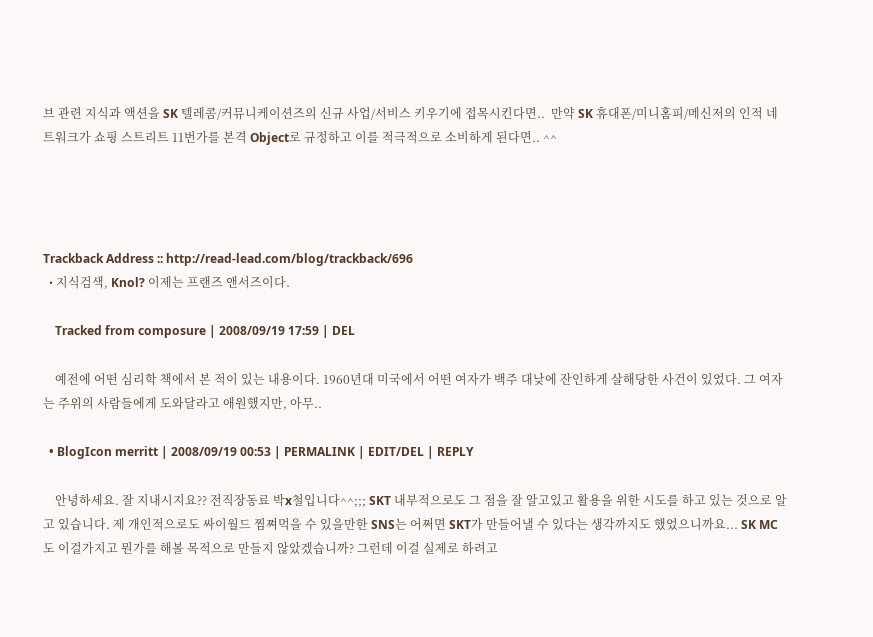브 관련 지식과 액션을 SK 텔레콤/커뮤니케이션즈의 신규 사업/서비스 키우기에 접목시킨다면..  만약 SK 휴대폰/미니홈피/메신저의 인적 네트워크가 쇼핑 스트리트 11번가를 본격 Object로 규정하고 이를 적극적으로 소비하게 된다면.. ^^




Trackback Address :: http://read-lead.com/blog/trackback/696
  • 지식검색, Knol? 이제는 프랜즈 앤서즈이다.

    Tracked from composure | 2008/09/19 17:59 | DEL

    예전에 어떤 심리학 책에서 본 적이 있는 내용이다. 1960년대 미국에서 어떤 여자가 백주 대낮에 잔인하게 살해당한 사건이 있었다. 그 여자는 주위의 사람들에게 도와달라고 애원했지만, 아무..

  • BlogIcon merritt | 2008/09/19 00:53 | PERMALINK | EDIT/DEL | REPLY

    안녕하세요. 잘 지내시지요?? 전직장동료 박x철입니다^^;;; SKT 내부적으로도 그 점을 잘 알고있고 활용을 위한 시도를 하고 있는 것으로 알고 있습니다. 제 개인적으로도 싸이월드 찜쪄먹을 수 있을만한 SNS는 어쩌면 SKT가 만들어낼 수 있다는 생각까지도 했었으니까요... SK MC 도 이걸가지고 뭔가를 해볼 목적으로 만들지 않았겠습니까? 그런데 이걸 실제로 하려고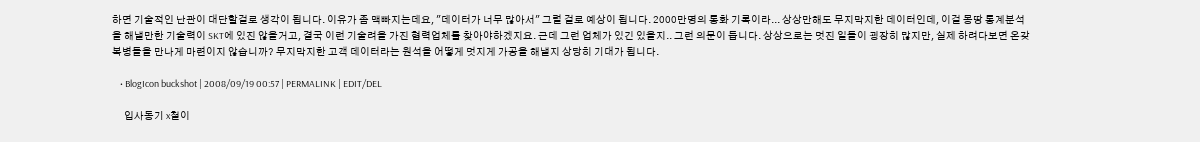하면 기술적인 난관이 대단할걸로 생각이 됩니다. 이유가 좀 맥빠지는데요, "데이터가 너무 많아서" 그럴 걸로 예상이 됩니다. 2000만명의 통화 기록이라... 상상만해도 무지막지한 데이터인데, 이걸 몽땅 통계분석을 해낼만한 기술력이 SKT에 있진 않을거고, 결국 이런 기술려을 가진 협력업체를 찾아야하겠지요. 근데 그런 업체가 있긴 있을지.. 그런 의문이 듭니다. 상상으로는 멋진 일들이 굉장히 많지만, 실제 하려다보면 온갖 복병들을 만나게 마련이지 않습니까? 무지막지한 고객 데이터라는 원석을 어떻게 멋지게 가공을 해낼지 상당히 기대가 됩니다.

    • BlogIcon buckshot | 2008/09/19 00:57 | PERMALINK | EDIT/DEL

      입사동기 x철이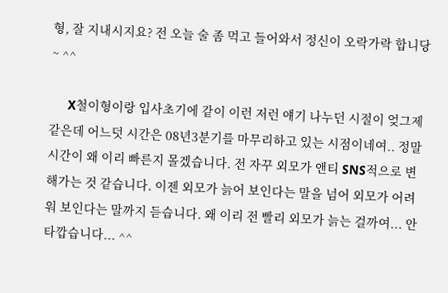형, 잘 지내시지요? 전 오늘 술 좀 먹고 들어와서 정신이 오락가락 합니당~ ^^

      X철이형이랑 입사초기에 같이 이런 저런 얘기 나누던 시절이 엊그제 같은데 어느덧 시간은 08년3분기를 마무리하고 있는 시점이네여.. 정말 시간이 왜 이리 빠른지 몰겠습니다. 전 자꾸 외모가 앤티 SNS적으로 변해가는 것 같습니다. 이젠 외모가 늙어 보인다는 말을 넘어 외모가 어려워 보인다는 말까지 듣습니다. 왜 이리 전 빨리 외모가 늙는 걸까여... 안타깝습니다... ^^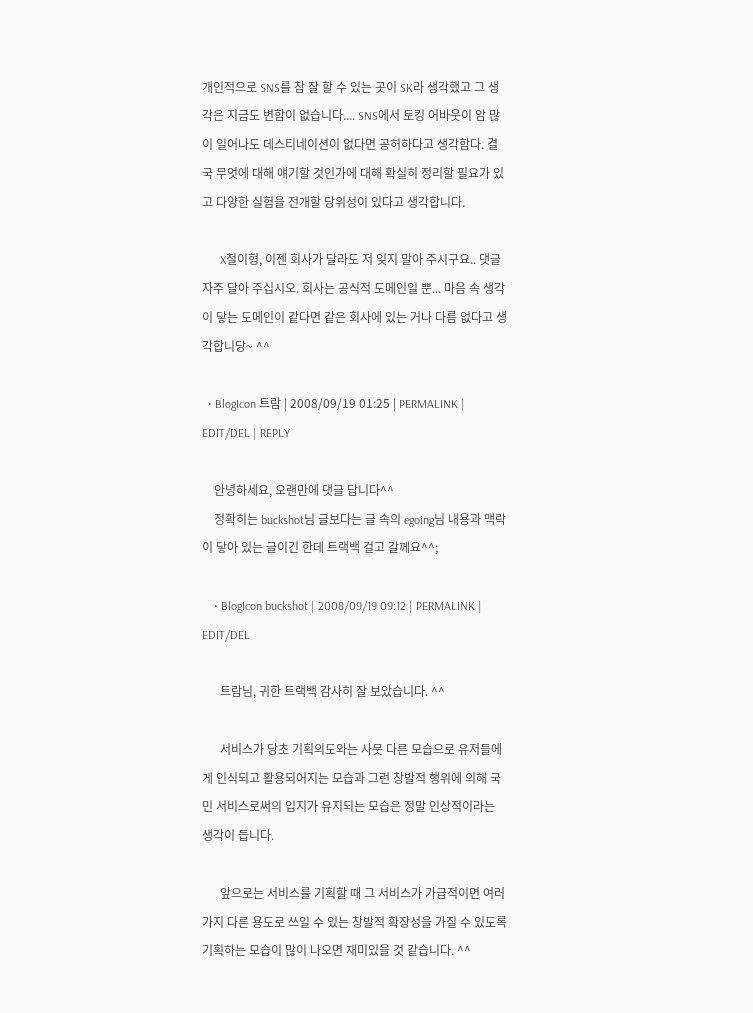개인적으로 SNS를 참 잘 할 수 있는 곳이 SK라 생각했고 그 생각은 지금도 변함이 없습니다.... SNS에서 토킹 어바웃이 암 많이 일어나도 데스티네이션이 없다면 공허하다고 생각함다. 결국 무엇에 대해 얘기할 것인가에 대해 확실히 정리할 필요가 있고 다양한 실험을 전개할 당위성이 있다고 생각합니다.

      X철이형, 이젠 회사가 달라도 저 잊지 말아 주시구요.. 댓글 자주 달아 주십시오. 회사는 공식적 도메인일 뿐... 마음 속 생각이 닿는 도메인이 같다면 같은 회사에 있는 거나 다름 없다고 생각합니당~ ^^

  • BlogIcon 트람 | 2008/09/19 01:25 | PERMALINK | EDIT/DEL | REPLY

    안녕하세요, 오랜만에 댓글 답니다^^
    정확히는 buckshot님 글보다는 글 속의 egoing님 내용과 맥락이 닿아 있는 글이긴 한데 트랙백 걸고 갈께요^^;

    • BlogIcon buckshot | 2008/09/19 09:12 | PERMALINK | EDIT/DEL

      트람님, 귀한 트랙백 감사히 잘 보았습니다. ^^

      서비스가 당초 기획의도와는 사뭇 다른 모습으로 유저들에게 인식되고 활용되어지는 모습과 그런 창발적 행위에 의해 국민 서비스로써의 입지가 유지되는 모습은 정말 인상적이라는 생각이 듭니다.

      앞으로는 서비스를 기획할 때 그 서비스가 가급적이면 여러가지 다른 용도로 쓰일 수 있는 창발적 확장성을 가질 수 있도록 기획하는 모습이 많이 나오면 재미있을 것 같습니다. ^^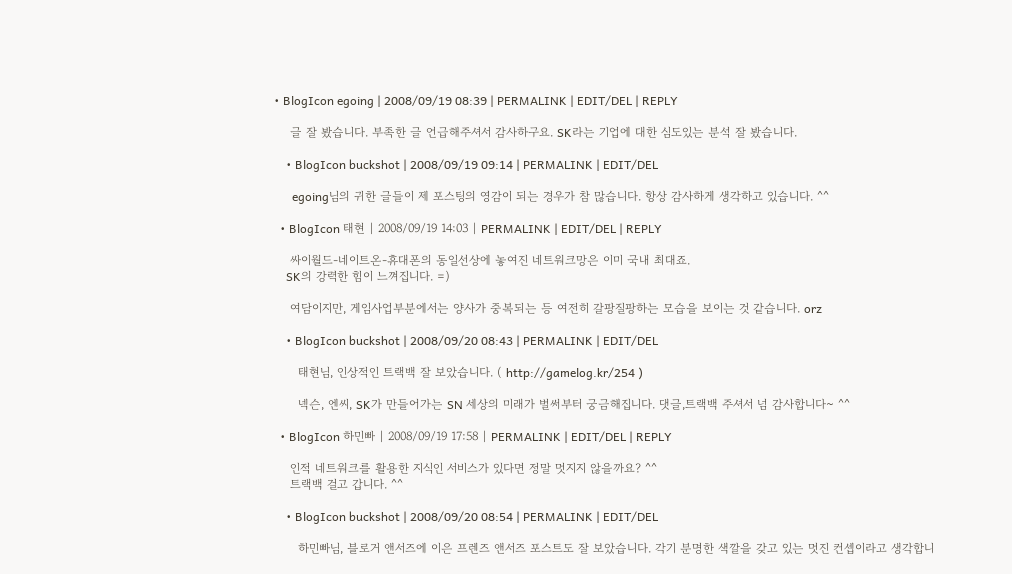• BlogIcon egoing | 2008/09/19 08:39 | PERMALINK | EDIT/DEL | REPLY

    글 잘 봤습니다. 부족한 글 언급해주셔서 감사하구요. SK라는 기업에 대한 심도있는 분석 잘 봤습니다.

    • BlogIcon buckshot | 2008/09/19 09:14 | PERMALINK | EDIT/DEL

      egoing님의 귀한 글들이 제 포스팅의 영감이 되는 경우가 참 많습니다. 항상 감사하게 생각하고 있습니다. ^^

  • BlogIcon 태현 | 2008/09/19 14:03 | PERMALINK | EDIT/DEL | REPLY

    싸이월드-네이트온-휴대폰의 동일선상에 놓여진 네트워크망은 이미 국내 최대죠.
    SK의 강력한 힘이 느껴집니다. =)

    여담이지만, 게임사업부분에서는 양사가 중복되는 등 여전히 갈팡질팡하는 모습을 보이는 것 같습니다. orz

    • BlogIcon buckshot | 2008/09/20 08:43 | PERMALINK | EDIT/DEL

      태현님, 인상적인 트랙백 잘 보았습니다. ( http://gamelog.kr/254 )

      넥슨, 엔씨, SK가 만들어가는 SN 세상의 미래가 벌써부터 궁금해집니다. 댓글,트랙백 주셔서 넘 감사합니다~ ^^

  • BlogIcon 하민빠 | 2008/09/19 17:58 | PERMALINK | EDIT/DEL | REPLY

    인적 네트워크를 활용한 지식인 서비스가 있다면 정말 멋지지 않을까요? ^^
    트랙백 걸고 갑니다. ^^

    • BlogIcon buckshot | 2008/09/20 08:54 | PERMALINK | EDIT/DEL

      하민빠님, 블로거 앤서즈에 이은 프렌즈 앤서즈 포스트도 잘 보았습니다. 각기 분명한 색깔을 갖고 있는 멋진 컨셉이라고 생각합니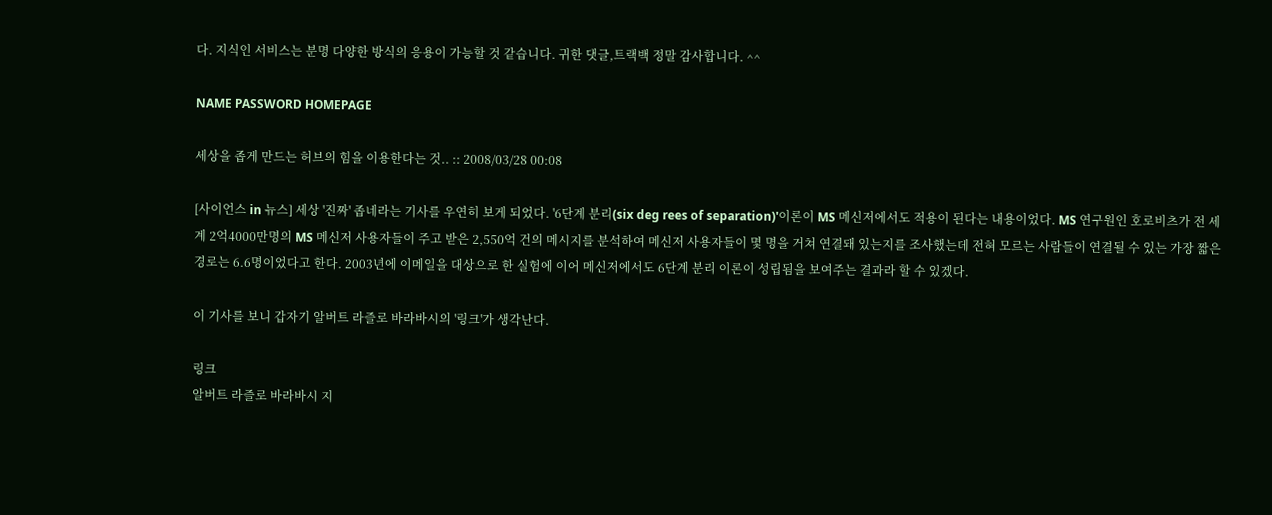다. 지식인 서비스는 분명 다양한 방식의 응용이 가능할 것 같습니다. 귀한 댓글,트랙백 정말 감사합니다. ^^

NAME PASSWORD HOMEPAGE

세상을 좁게 만드는 허브의 힘을 이용한다는 것.. :: 2008/03/28 00:08

[사이언스 in 뉴스] 세상 '진짜' 좁네라는 기사를 우연히 보게 되었다. '6단계 분리(six deg rees of separation)'이론이 MS 메신저에서도 적용이 된다는 내용이었다. MS 연구원인 호로비츠가 전 세계 2억4000만명의 MS 메신저 사용자들이 주고 받은 2,550억 건의 메시지를 분석하여 메신저 사용자들이 몇 명을 거쳐 연결돼 있는지를 조사했는데 전혀 모르는 사람들이 연결될 수 있는 가장 짧은 경로는 6.6명이었다고 한다. 2003년에 이메일을 대상으로 한 실험에 이어 메신저에서도 6단계 분리 이론이 성립됨을 보여주는 결과라 할 수 있겠다.

이 기사를 보니 갑자기 알버트 라즐로 바라바시의 '링크'가 생각난다.

링크
알버트 라즐로 바라바시 지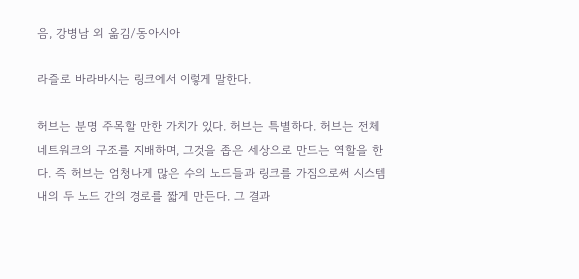음, 강병남 외 옮김/동아시아

라즐로 바라바시는 링크에서 이렇게 말한다.

허브는 분명 주목할 만한 가치가 있다. 허브는 특별하다. 허브는 전체 네트워크의 구조를 지배하며, 그것을 좁은 세상으로 만드는 역할을 한다. 즉 허브는 엄청나게 많은 수의 노드들과 링크를 가짐으로써 시스템 내의 두 노드 간의 경로를 짧게 만든다. 그 결과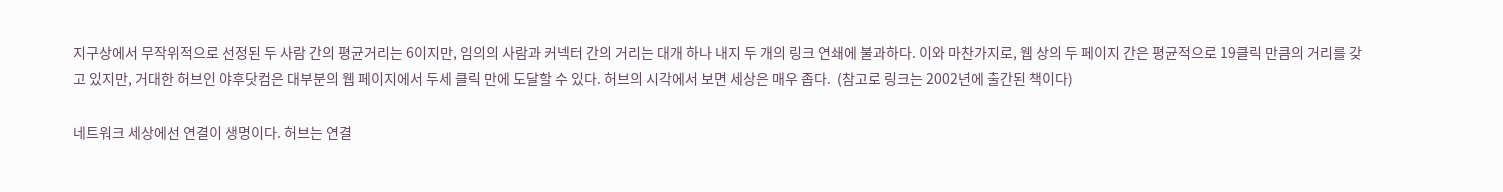지구상에서 무작위적으로 선정된 두 사람 간의 평균거리는 6이지만, 임의의 사람과 커넥터 간의 거리는 대개 하나 내지 두 개의 링크 연쇄에 불과하다. 이와 마찬가지로, 웹 상의 두 페이지 간은 평균적으로 19클릭 만큼의 거리를 갖고 있지만, 거대한 허브인 야후닷컴은 대부분의 웹 페이지에서 두세 클릭 만에 도달할 수 있다. 허브의 시각에서 보면 세상은 매우 좁다.  (참고로 링크는 2002년에 출간된 책이다)

네트워크 세상에선 연결이 생명이다. 허브는 연결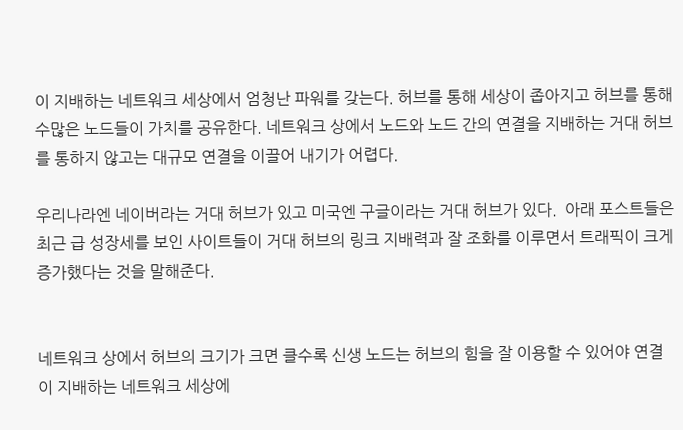이 지배하는 네트워크 세상에서 엄청난 파워를 갖는다. 허브를 통해 세상이 좁아지고 허브를 통해 수많은 노드들이 가치를 공유한다. 네트워크 상에서 노드와 노드 간의 연결을 지배하는 거대 허브를 통하지 않고는 대규모 연결을 이끌어 내기가 어렵다.

우리나라엔 네이버라는 거대 허브가 있고 미국엔 구글이라는 거대 허브가 있다.  아래 포스트들은 최근 급 성장세를 보인 사이트들이 거대 허브의 링크 지배력과 잘 조화를 이루면서 트래픽이 크게 증가했다는 것을 말해준다.


네트워크 상에서 허브의 크기가 크면 클수록 신생 노드는 허브의 힘을 잘 이용할 수 있어야 연결이 지배하는 네트워크 세상에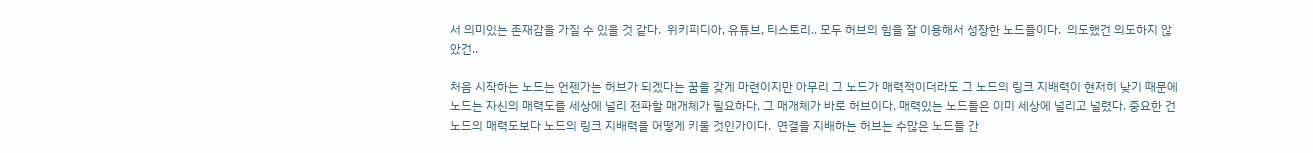서 의미있는 존재감을 가질 수 있을 것 같다.  위키피디아, 유튜브, 티스토리.. 모두 허브의 힘을 잘 이용해서 성장한 노드들이다.  의도했건 의도하지 않았건..

처음 시작하는 노드는 언젠가는 허브가 되겠다는 꿈을 갖게 마련이지만 아무리 그 노드가 매력적이더라도 그 노드의 링크 지배력이 현저히 낮기 때문에 노드는 자신의 매력도를 세상에 널리 전파할 매개체가 필요하다. 그 매개체가 바로 허브이다. 매력있는 노드들은 이미 세상에 널리고 널렸다. 중요한 건 노드의 매력도보다 노드의 링크 지배력을 어떻게 키울 것인가이다.  연결을 지배하는 허브는 수많은 노드들 간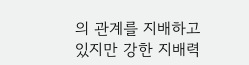의 관계를 지배하고 있지만 강한 지배력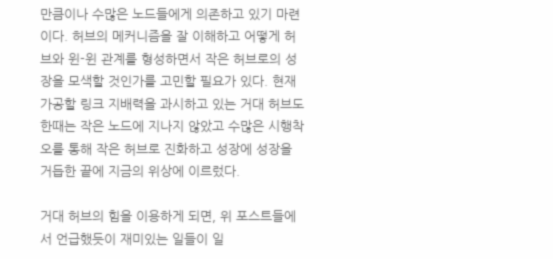만큼이나 수많은 노드들에게 의존하고 있기 마련이다. 허브의 메커니즘을 잘 이해하고 어떻게 허브와 윈-윈 관계를 형성하면서 작은 허브로의 성장을 모색할 것인가를 고민할 필요가 있다. 현재 가공할 링크 지배력을 과시하고 있는 거대 허브도 한때는 작은 노드에 지나지 않았고 수많은 시행착오를 통해 작은 허브로 진화하고 성장에 성장을 거듭한 끝에 지금의 위상에 이르렀다.

거대 허브의 힘을 이용하게 되면, 위 포스트들에서 언급했듯이 재미있는 일들이 일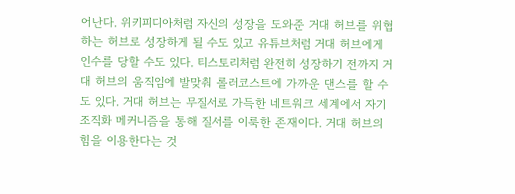어난다. 위키피디아처럼 자신의 성장을 도와준 거대 허브를 위협하는 허브로 성장하게 될 수도 있고 유튜브처럼 거대 허브에게 인수를 당할 수도 있다. 티스토리처럼 완전히 성장하기 전까지 거대 허브의 움직임에 발맞춰 롤러코스트에 가까운 댄스를 할 수도 있다. 거대 허브는 무질서로 가득한 네트워크 세계에서 자기조직화 메커니즘을 통해 질서를 이룩한 존재이다. 거대 허브의 힘을 이용한다는 것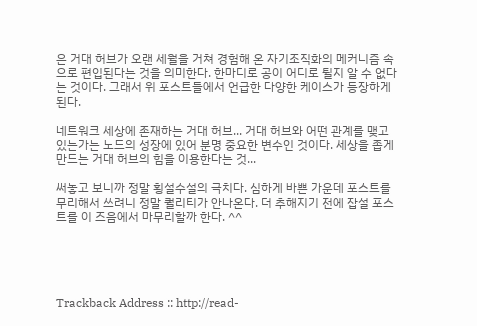은 거대 허브가 오랜 세월을 거쳐 경험해 온 자기조직화의 메커니즘 속으로 편입된다는 것을 의미한다. 한마디로 공이 어디로 튈지 알 수 없다는 것이다. 그래서 위 포스트들에서 언급한 다양한 케이스가 등장하게 된다.

네트워크 세상에 존재하는 거대 허브... 거대 허브와 어떤 관계를 맺고 있는가는 노드의 성장에 있어 분명 중요한 변수인 것이다. 세상을 좁게 만드는 거대 허브의 힘을 이용한다는 것...

써놓고 보니까 정말 횡설수설의 극치다. 심하게 바쁜 가운데 포스트를 무리해서 쓰려니 정말 퀄리티가 안나온다. 더 추해지기 전에 잡설 포스트를 이 즈음에서 마무리할까 한다. ^^





Trackback Address :: http://read-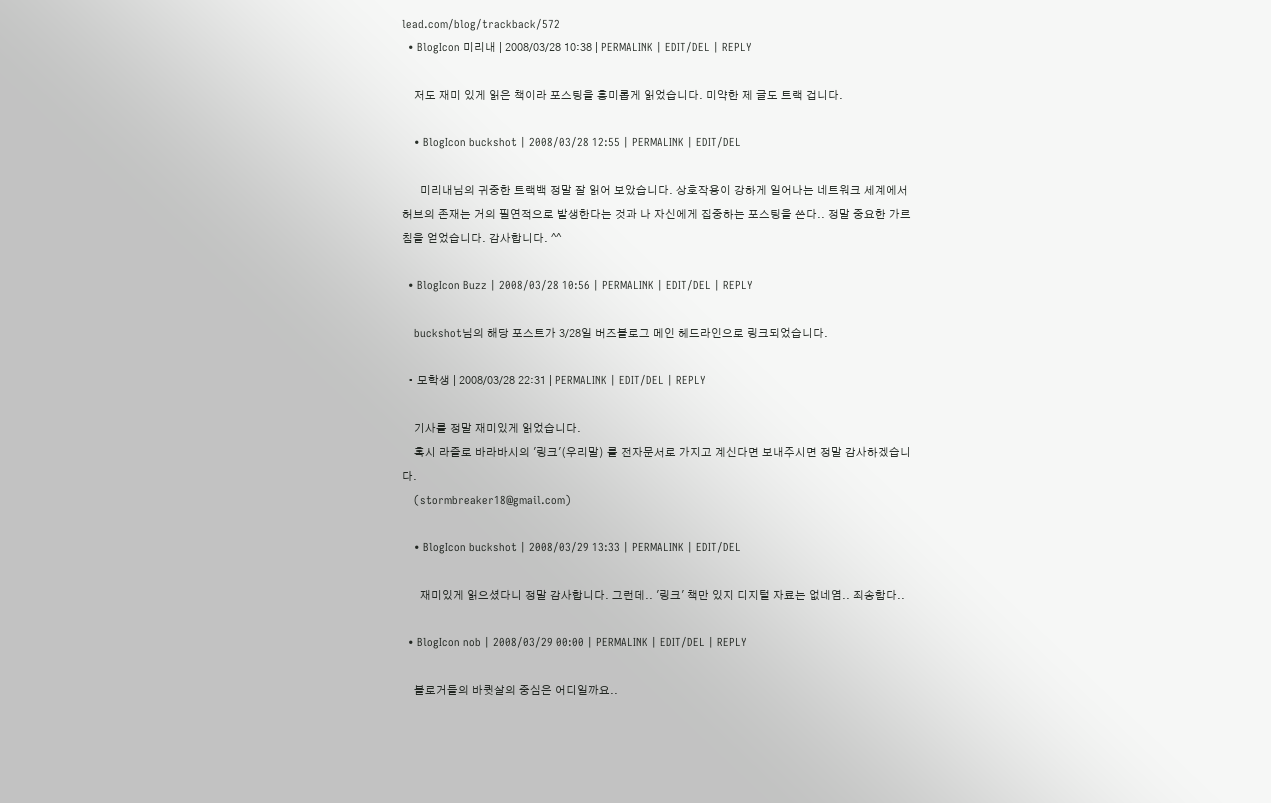lead.com/blog/trackback/572
  • BlogIcon 미리내 | 2008/03/28 10:38 | PERMALINK | EDIT/DEL | REPLY

    저도 재미 있게 읽은 책이라 포스팅을 흥미롭게 읽었습니다. 미약한 제 글도 트랙 겁니다.

    • BlogIcon buckshot | 2008/03/28 12:55 | PERMALINK | EDIT/DEL

      미리내님의 귀중한 트랙백 정말 잘 읽어 보았습니다. 상호작용이 강하게 일어나는 네트워크 세계에서 허브의 존재는 거의 필연적으로 발생한다는 것과 나 자신에게 집중하는 포스팅을 쓴다.. 정말 중요한 가르침을 얻었습니다. 감사합니다. ^^

  • BlogIcon Buzz | 2008/03/28 10:56 | PERMALINK | EDIT/DEL | REPLY

    buckshot님의 해당 포스트가 3/28일 버즈블로그 메인 헤드라인으로 링크되었습니다.

  • 모학생 | 2008/03/28 22:31 | PERMALINK | EDIT/DEL | REPLY

    기사를 정말 재미있게 읽었습니다.
    혹시 라즐로 바라바시의 '링크'(우리말) 를 전자문서로 가지고 계신다면 보내주시면 정말 감사하겠습니다.
    (stormbreaker18@gmail.com)

    • BlogIcon buckshot | 2008/03/29 13:33 | PERMALINK | EDIT/DEL

      재미있게 읽으셨다니 정말 감사합니다. 그런데.. '링크' 책만 있지 디지털 자료는 없네염.. 죄송함다..

  • BlogIcon nob | 2008/03/29 00:00 | PERMALINK | EDIT/DEL | REPLY

    블로거들의 바큇살의 중심은 어디일까요..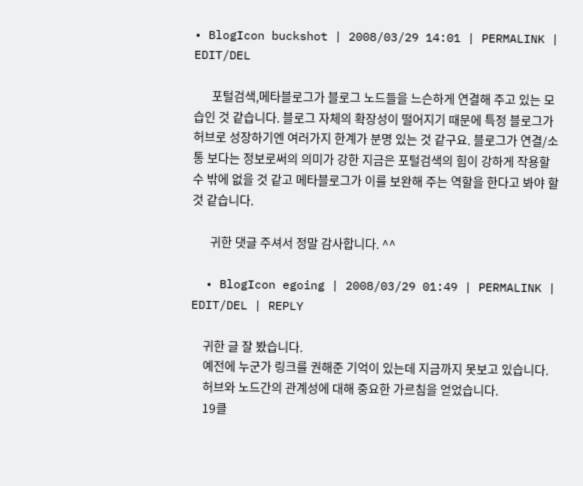• BlogIcon buckshot | 2008/03/29 14:01 | PERMALINK | EDIT/DEL

      포털검색,메타블로그가 블로그 노드들을 느슨하게 연결해 주고 있는 모습인 것 같습니다. 블로그 자체의 확장성이 떨어지기 때문에 특정 블로그가 허브로 성장하기엔 여러가지 한계가 분명 있는 것 같구요. 블로그가 연결/소통 보다는 정보로써의 의미가 강한 지금은 포털검색의 힘이 강하게 작용할 수 밖에 없을 것 같고 메타블로그가 이를 보완해 주는 역할을 한다고 봐야 할 것 같습니다.

      귀한 댓글 주셔서 정말 감사합니다. ^^

  • BlogIcon egoing | 2008/03/29 01:49 | PERMALINK | EDIT/DEL | REPLY

    귀한 글 잘 봤습니다.
    예전에 누군가 링크를 권해준 기억이 있는데 지금까지 못보고 있습니다.
    허브와 노드간의 관계성에 대해 중요한 가르침을 얻었습니다.
    19클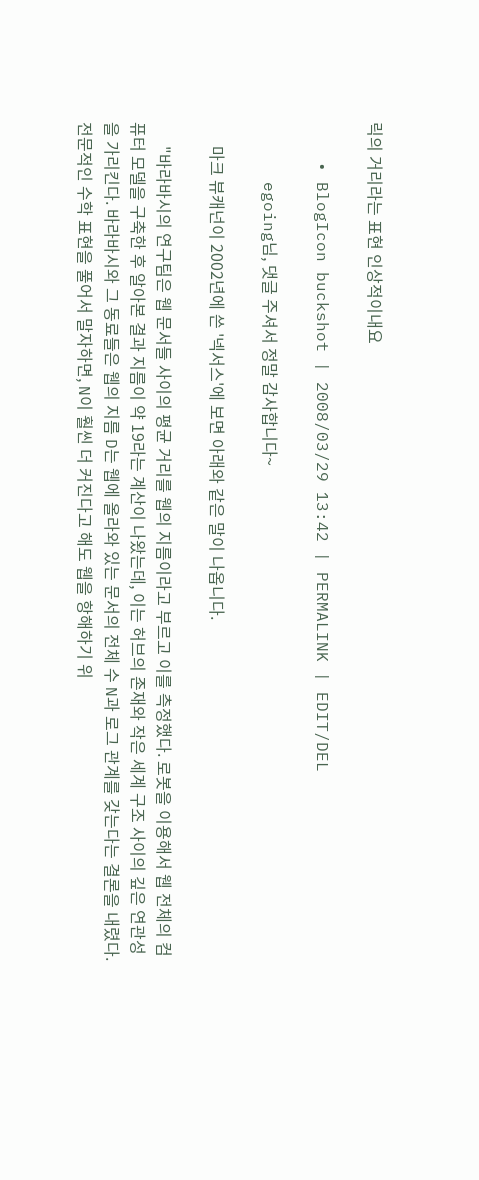릭의 거리라는 표현 인상적이내요

    • BlogIcon buckshot | 2008/03/29 13:42 | PERMALINK | EDIT/DEL

      egoing님, 댓글 주셔서 정말 감사합니다~

      마크 뷰캐넌이 2002년에 쓴 '넥서스'에 보면 아래와 같은 말이 나옵니다.

      "바라바시의 연구팀은 웹 문서들 사이의 평균 거리를 웹의 지름이라고 부르고 이를 측정했다. 로봇을 이용해서 웹 전체의 컴퓨터 모델을 구축한 후 알아본 결과 지름이 약 19라는 계산이 나왔는데, 이는 허브의 존재와 작은 세계 구조 사이의 깊은 연관성을 가리킨다. 바라바시와 그 동료들은 웹의 지름 D는 웹에 올라와 있는 문서의 전체 수 N과 로그 관계를 갖는다는 결론을 내렸다. 전문적인 수학 표현을 풀어서 말자하면, N이 훨씬 더 커진다고 해도 웹을 항해하기 위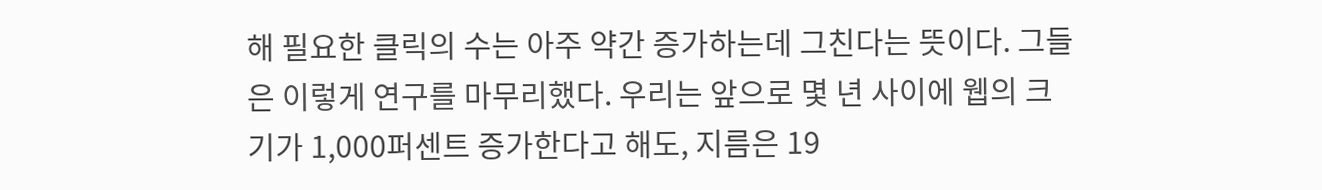해 필요한 클릭의 수는 아주 약간 증가하는데 그친다는 뜻이다. 그들은 이렇게 연구를 마무리했다. 우리는 앞으로 몇 년 사이에 웹의 크기가 1,000퍼센트 증가한다고 해도, 지름은 19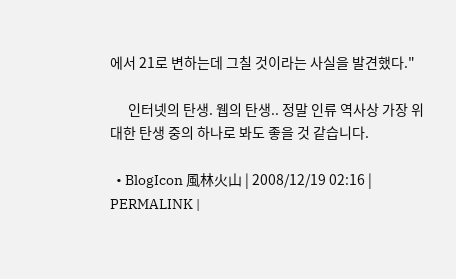에서 21로 변하는데 그칠 것이라는 사실을 발견했다."

      인터넷의 탄생. 웹의 탄생.. 정말 인류 역사상 가장 위대한 탄생 중의 하나로 봐도 좋을 것 같습니다.

  • BlogIcon 風林火山 | 2008/12/19 02:16 | PERMALINK |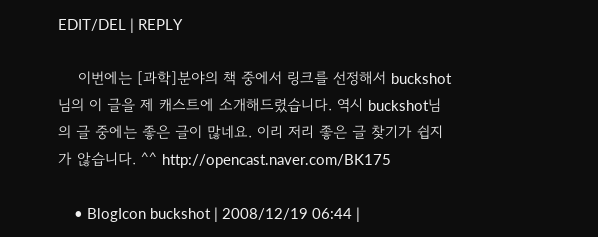EDIT/DEL | REPLY

    이번에는 [과학]분야의 책 중에서 링크를 선정해서 buckshot님의 이 글을 제 캐스트에 소개해드렸습니다. 역시 buckshot님의 글 중에는 좋은 글이 많네요. 이리 저리 좋은 글 찾기가 쉽지가 않습니다. ^^ http://opencast.naver.com/BK175

    • BlogIcon buckshot | 2008/12/19 06:44 |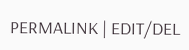PERMALINK | EDIT/DEL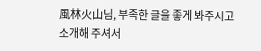風林火山님, 부족한 글을 좋게 봐주시고 소개해 주셔서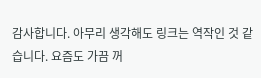감사합니다. 아무리 생각해도 링크는 역작인 것 같습니다. 요즘도 가끔 꺼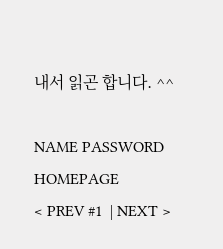내서 읽곤 합니다. ^^

NAME PASSWORD HOMEPAGE
< PREV #1  | NEXT >